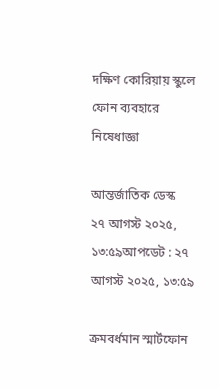দক্ষিণ কোরিয়ায় স্কুলে ফোন ব্যবহারে নিষেধাজ্ঞা

আন্তর্জাতিক ডেস্ক
২৭ আগস্ট ২০২৫, ১৩:৫৯আপডেট : ২৭ আগস্ট ২০২৫, ১৩:৫৯

ক্রমবর্ধমান স্মার্টফোন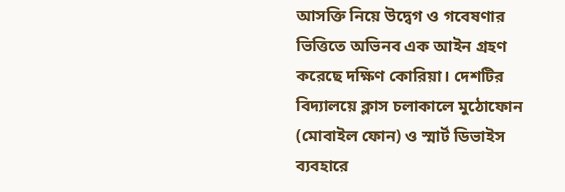আসক্তি নিয়ে উদ্বেগ ও গবেষণার ভিত্তিতে অভিনব এক আইন গ্রহণ করেছে দক্ষিণ কোরিয়া। দেশটির বিদ্যালয়ে ক্লাস চলাকালে মুঠোফোন (মোবাইল ফোন) ও স্মার্ট ডিভাইস ব্যবহারে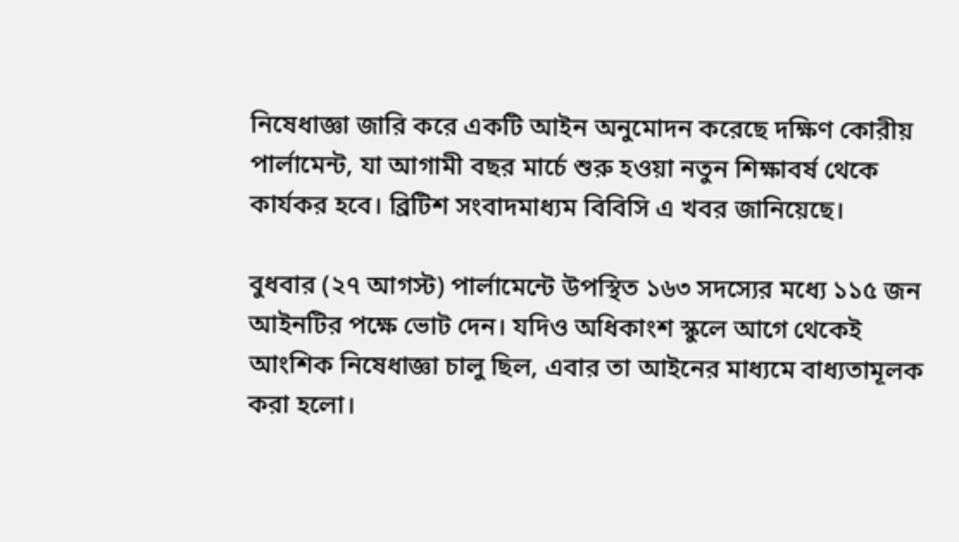নিষেধাজ্ঞা জারি করে একটি আইন অনুমোদন করেছে দক্ষিণ কোরীয় পার্লামেন্ট, যা আগামী বছর মার্চে শুরু হওয়া নতুন শিক্ষাবর্ষ থেকে কার্যকর হবে। ব্রিটিশ সংবাদমাধ্যম বিবিসি এ খবর জানিয়েছে।

বুধবার (২৭ আগস্ট) পার্লামেন্টে উপস্থিত ১৬৩ সদস্যের মধ্যে ১১৫ জন আইনটির পক্ষে ভোট দেন। যদিও অধিকাংশ স্কুলে আগে থেকেই আংশিক নিষেধাজ্ঞা চালু ছিল, এবার তা আইনের মাধ্যমে বাধ্যতামূলক করা হলো।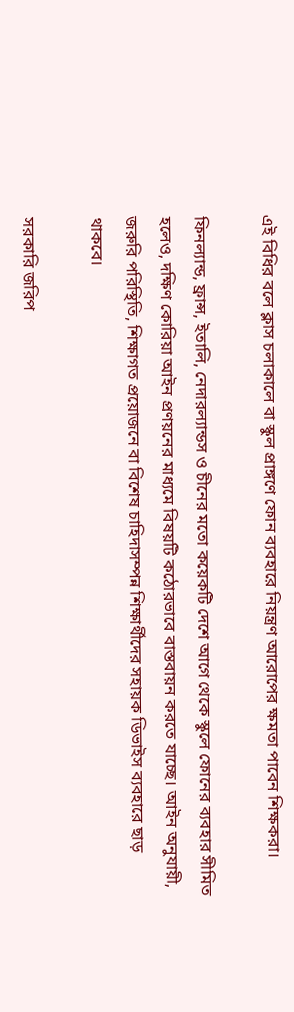এই বিধির বলে ক্লাস চলাকালে বা স্কুল প্রাঙ্গণে ফোন ব্যবহারে নিয়ন্ত্রণ আরোপের ক্ষমতা পাবেন শিক্ষকরা।

ফিনল্যান্ড, ফ্রান্স, ইতালি, নেদারল্যান্ডস ও চীনের মতো কয়েকটি দেশে আগে থেকে স্কুলে ফোনের ব্যবহার সীমিত হলেও, দক্ষিণ কোরিয়া আইন প্রণয়নের মাধ্যমে বিষয়টি কঠোরভাবে বাস্তবায়ন করতে যাচ্ছে। আইন অনুযায়ী, জরুরি পরিস্থিতি, শিক্ষাগত প্রয়োজনে বা বিশেষ চাহিদাসম্পন্ন শিক্ষার্থীদের সহায়ক ডিভাইস ব্যবহারে ছাড় থাকবে।

সরকারি জরিপ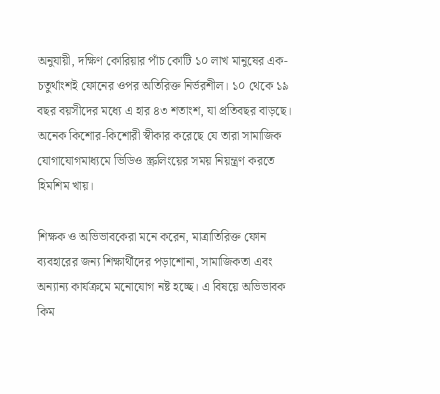অনুযায়ী, দক্ষিণ কোরিয়ার পাঁচ কোটি ১০ লাখ মানুষের এক-চতুর্থাংশই ফোনের ওপর অতিরিক্ত নির্ভরশীল। ১০ থেকে ১৯ বছর বয়সীদের মধ্যে এ হার ৪৩ শতাংশ, যা প্রতিবছর বাড়ছে। অনেক কিশোর-কিশোরী স্বীকার করেছে যে তারা সামাজিক যোগাযোগমাধ্যমে ভিডিও স্ক্রলিংয়ের সময় নিয়ন্ত্রণ করতে হিমশিম খায়।

শিক্ষক ও অভিভাবকেরা মনে করেন, মাত্রাতিরিক্ত ফোন ব্যবহারের জন্য শিক্ষার্থীদের পড়াশোনা, সামাজিকতা এবং অন্যান্য কার্যক্রমে মনোযোগ নষ্ট হচ্ছে। এ বিষয়ে অভিভাবক কিম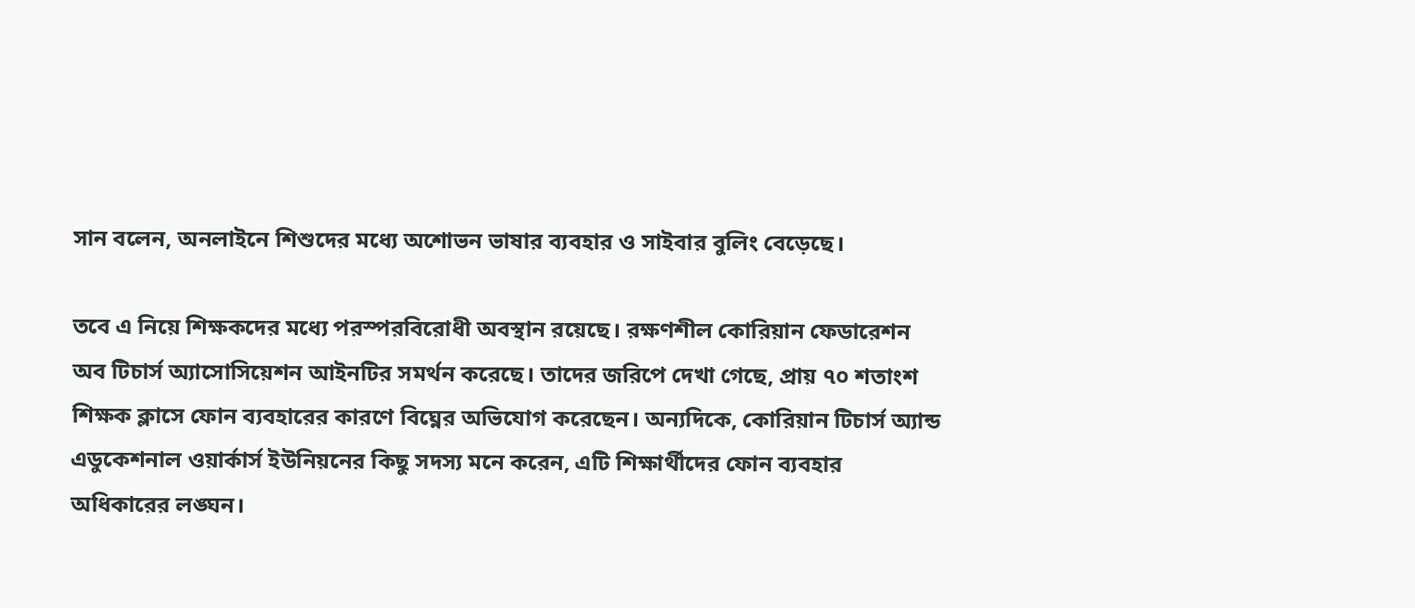সান বলেন, অনলাইনে শিশুদের মধ্যে অশোভন ভাষার ব্যবহার ও সাইবার বুলিং বেড়েছে।

তবে এ নিয়ে শিক্ষকদের মধ্যে পরস্পরবিরোধী অবস্থান রয়েছে। রক্ষণশীল কোরিয়ান ফেডারেশন অব টিচার্স অ্যাসোসিয়েশন আইনটির সমর্থন করেছে। তাদের জরিপে দেখা গেছে, প্রায় ৭০ শতাংশ শিক্ষক ক্লাসে ফোন ব্যবহারের কারণে বিঘ্নের অভিযোগ করেছেন। অন্যদিকে, কোরিয়ান টিচার্স অ্যান্ড এডুকেশনাল ওয়ার্কার্স ইউনিয়নের কিছু সদস্য মনে করেন, এটি শিক্ষার্থীদের ফোন ব্যবহার অধিকারের লঙ্ঘন।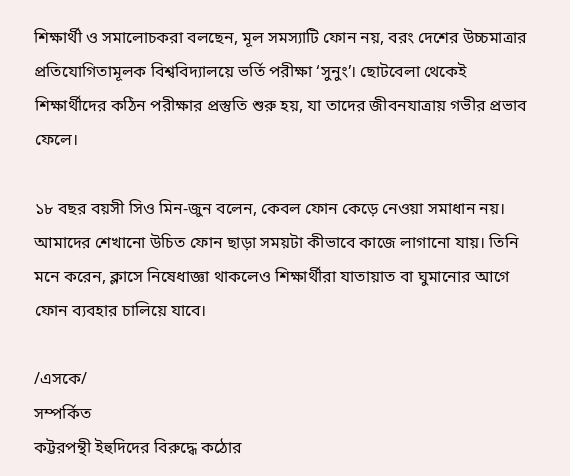শিক্ষার্থী ও সমালোচকরা বলছেন, মূল সমস্যাটি ফোন নয়, বরং দেশের উচ্চমাত্রার প্রতিযোগিতামূলক বিশ্ববিদ্যালয়ে ভর্তি পরীক্ষা ‘সুনুং’। ছোটবেলা থেকেই শিক্ষার্থীদের কঠিন পরীক্ষার প্রস্তুতি শুরু হয়, যা তাদের জীবনযাত্রায় গভীর প্রভাব ফেলে।

১৮ বছর বয়সী সিও মিন-জুন বলেন, কেবল ফোন কেড়ে নেওয়া সমাধান নয়। আমাদের শেখানো উচিত ফোন ছাড়া সময়টা কীভাবে কাজে লাগানো যায়। তিনি মনে করেন, ক্লাসে নিষেধাজ্ঞা থাকলেও শিক্ষার্থীরা যাতায়াত বা ঘুমানোর আগে ফোন ব্যবহার চালিয়ে যাবে।

/এসকে/
সম্পর্কিত
কট্টরপন্থী ইহুদিদের বিরুদ্ধে কঠোর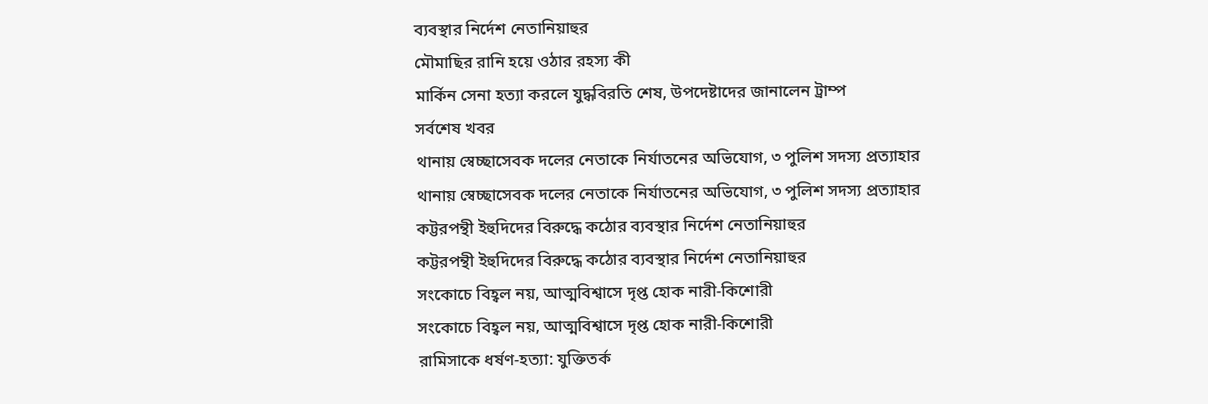ব্যবস্থার নির্দেশ নেতানিয়াহুর
মৌমাছির রানি হয়ে ওঠার রহস্য কী
মার্কিন সেনা হত্যা করলে যুদ্ধবিরতি শেষ, উপদেষ্টাদের জানালেন ট্রাম্প
সর্বশেষ খবর
থানায় স্বেচ্ছাসেবক দলের নেতাকে নির্যাতনের অভিযোগ, ৩ পুলিশ সদস্য প্রত্যাহার
থানায় স্বেচ্ছাসেবক দলের নেতাকে নির্যাতনের অভিযোগ, ৩ পুলিশ সদস্য প্রত্যাহার
কট্টরপন্থী ইহুদিদের বিরুদ্ধে কঠোর ব্যবস্থার নির্দেশ নেতানিয়াহুর
কট্টরপন্থী ইহুদিদের বিরুদ্ধে কঠোর ব্যবস্থার নির্দেশ নেতানিয়াহুর
সংকোচে বিহ্বল নয়, আত্মবিশ্বাসে দৃপ্ত হোক নারী-কিশোরী
সংকোচে বিহ্বল নয়, আত্মবিশ্বাসে দৃপ্ত হোক নারী-কিশোরী
রামিসাকে ধর্ষণ-হত্যা: যুক্তিতর্ক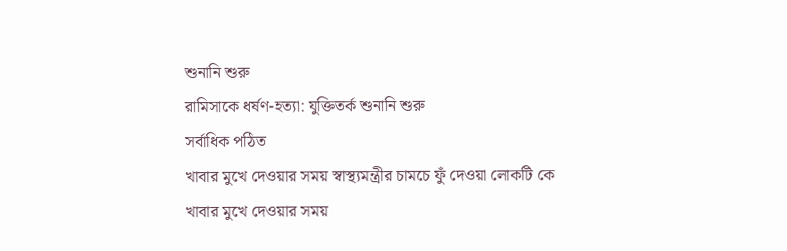শুনানি শুরু
রামিসাকে ধর্ষণ-হত্যা: যুক্তিতর্ক শুনানি শুরু
সর্বাধিক পঠিত
খাবার মুখে দেওয়ার সময় স্বাস্থ্যমন্ত্রীর চামচে ফুঁ দেওয়া লোকটি কে
খাবার মুখে দেওয়ার সময়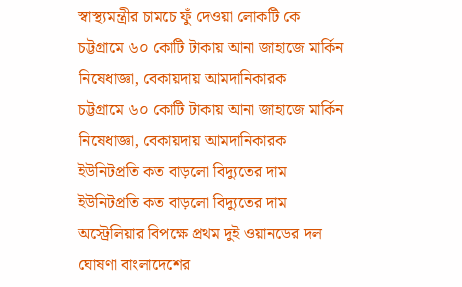স্বাস্থ্যমন্ত্রীর চামচে ফুঁ দেওয়া লোকটি কে
চট্টগ্রামে ৬০ কোটি টাকায় আনা জাহাজে মার্কিন নিষেধাজ্ঞা, বেকায়দায় আমদানিকারক
চট্টগ্রামে ৬০ কোটি টাকায় আনা জাহাজে মার্কিন নিষেধাজ্ঞা, বেকায়দায় আমদানিকারক
ইউনিটপ্রতি কত বাড়লো বিদ্যুতের দাম
ইউনিটপ্রতি কত বাড়লো বিদ্যুতের দাম
অস্ট্রেলিয়ার বিপক্ষে প্রথম দুই ওয়ানডের দল ঘোষণা বাংলাদেশের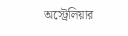অস্ট্রেলিয়ার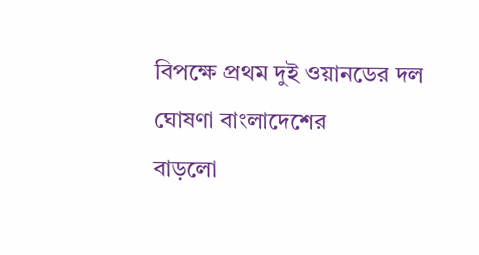বিপক্ষে প্রথম দুই ওয়ানডের দল ঘোষণা বাংলাদেশের
বাড়লো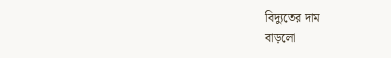বিদ্যুতের দাম
বাড়লো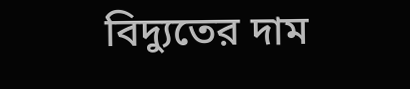বিদ্যুতের দাম